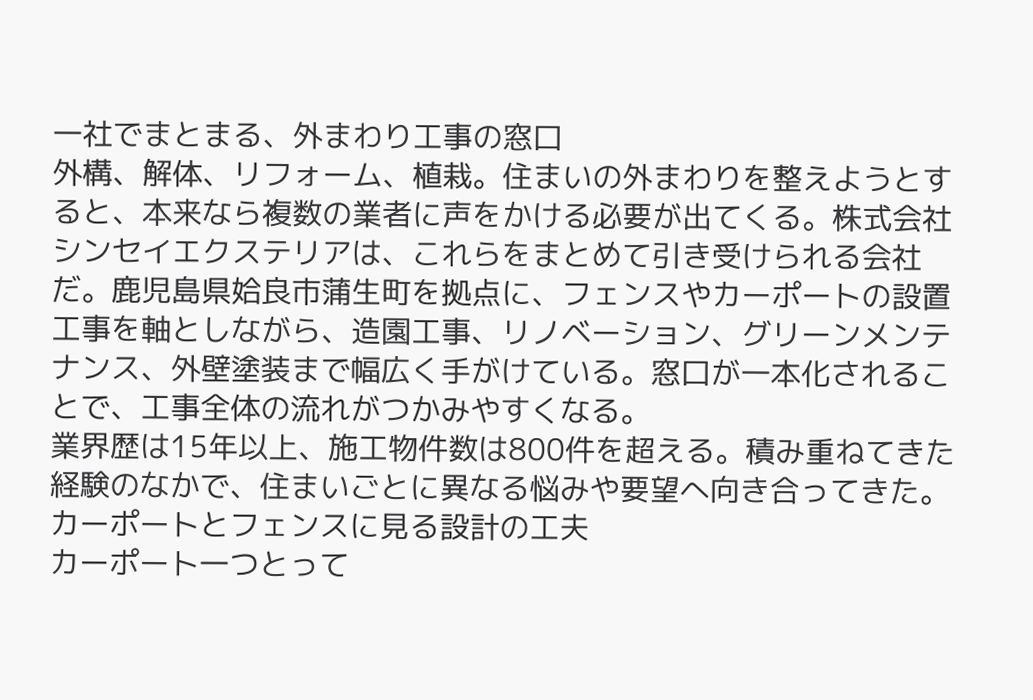一社でまとまる、外まわり工事の窓口
外構、解体、リフォーム、植栽。住まいの外まわりを整えようとすると、本来なら複数の業者に声をかける必要が出てくる。株式会社シンセイエクステリアは、これらをまとめて引き受けられる会社だ。鹿児島県姶良市蒲生町を拠点に、フェンスやカーポートの設置工事を軸としながら、造園工事、リノベーション、グリーンメンテナンス、外壁塗装まで幅広く手がけている。窓口が一本化されることで、工事全体の流れがつかみやすくなる。
業界歴は15年以上、施工物件数は800件を超える。積み重ねてきた経験のなかで、住まいごとに異なる悩みや要望へ向き合ってきた。
カーポートとフェンスに見る設計の工夫
カーポート一つとって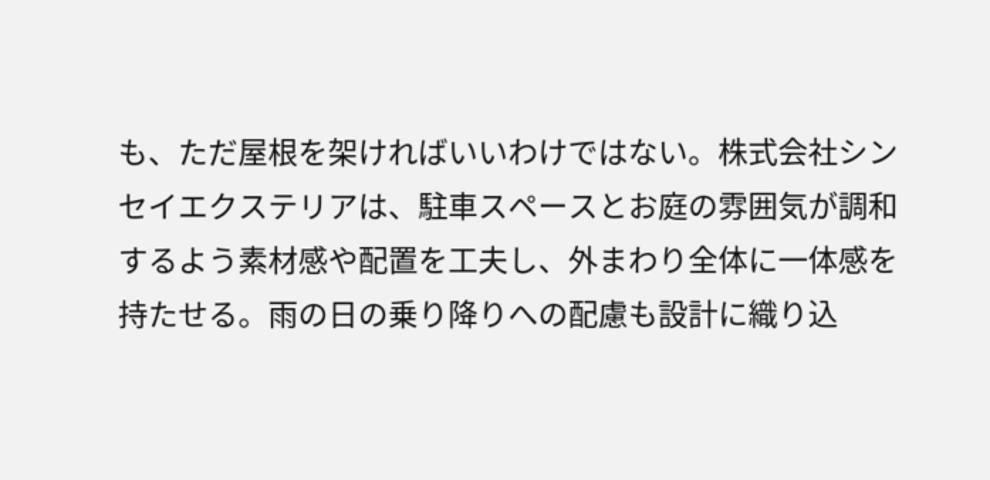も、ただ屋根を架ければいいわけではない。株式会社シンセイエクステリアは、駐車スペースとお庭の雰囲気が調和するよう素材感や配置を工夫し、外まわり全体に一体感を持たせる。雨の日の乗り降りへの配慮も設計に織り込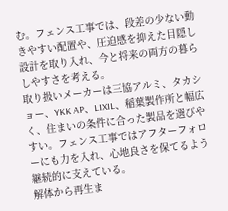む。フェンス工事では、段差の少ない動きやすい配置や、圧迫感を抑えた目隠し設計を取り入れ、今と将来の両方の暮らしやすさを考える。
取り扱いメーカーは三協アルミ、タカショー、YKK AP、LIXIL、稲葉製作所と幅広く、住まいの条件に合った製品を選びやすい。フェンス工事ではアフターフォローにも力を入れ、心地良さを保てるよう継続的に支えている。
解体から再生ま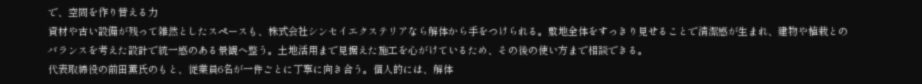で、空間を作り替える力
資材や古い設備が残って雑然としたスペースも、株式会社シンセイエクステリアなら解体から手をつけられる。敷地全体をすっきり見せることで清潔感が生まれ、建物や植栽とのバランスを考えた設計で統一感のある景観へ整う。土地活用まで見据えた施工を心がけているため、その後の使い方まで相談できる。
代表取締役の前田薫氏のもと、従業員6名が一件ごとに丁寧に向き合う。個人的には、解体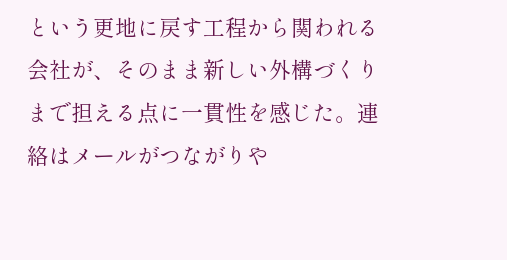という更地に戻す工程から関われる会社が、そのまま新しい外構づくりまで担える点に一貫性を感じた。連絡はメールがつながりや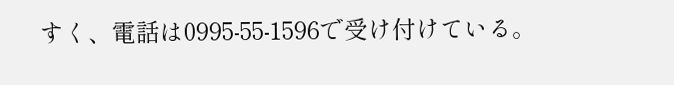すく、電話は0995-55-1596で受け付けている。